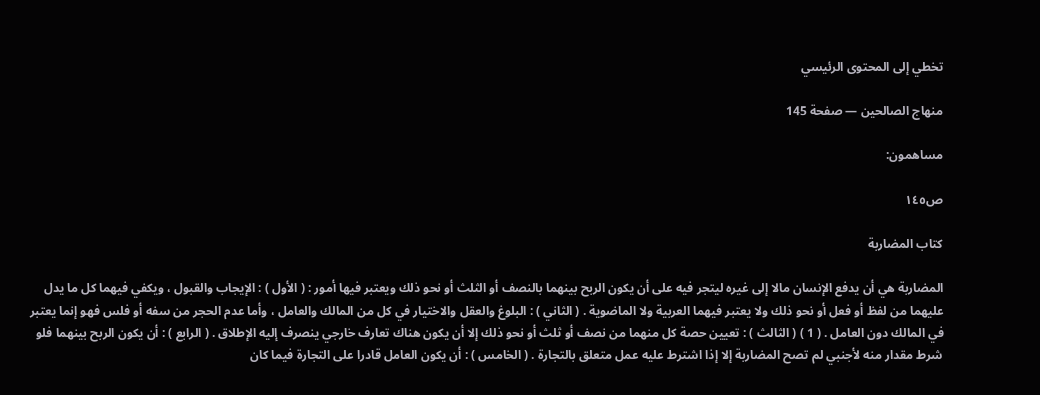تخطي إلى المحتوى الرئيسي

منهاج الصالحين — صفحة 145

مساهمون:

ص١٤٥

كتاب المضاربة

المضاربة هي أن يدفع الإنسان مالا إلى غيره ليتجر فيه على أن يكون الربح بينهما بالنصف أو الثلث أو نحو ذلك ويعتبر فيها أمور : ( الأول ) : الإيجاب والقبول ، ويكفي فيهما كل ما يدل عليهما من لفظ أو فعل أو نحو ذلك ولا يعتبر فيهما العربية ولا الماضوية . ( الثاني ) : البلوغ والعقل والاختيار في كل من المالك والعامل ، وأما عدم الحجر من سفه أو فلس فهو إنما يعتبر في المالك دون العامل . ( 1 ) ( الثالث ) : تعيين حصة كل منهما من نصف أو ثلث أو نحو ذلك إلا أن يكون هناك تعارف خارجي ينصرف إليه الإطلاق . ( الرابع ) : أن يكون الربح بينهما فلو شرط مقدار منه لأجنبي لم تصح المضاربة إلا إذا اشترط عليه عمل متعلق بالتجارة . ( الخامس ) : أن يكون العامل قادرا على التجارة فيما كان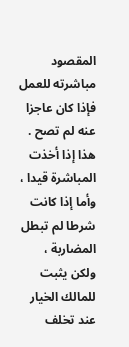المقصود مباشرته للعمل فإذا كان عاجزا عنه لم تصح . هذا إذا أخذت المباشرة قيدا ، وأما إذا كانت شرطا لم تبطل المضاربة ، ولكن يثبت للمالك الخيار عند تخلف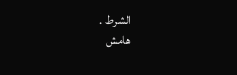الشرط .
هامش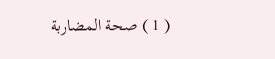( 1 ) صحة المضاربة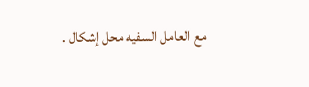مع العامل السفيه محل إشكال .